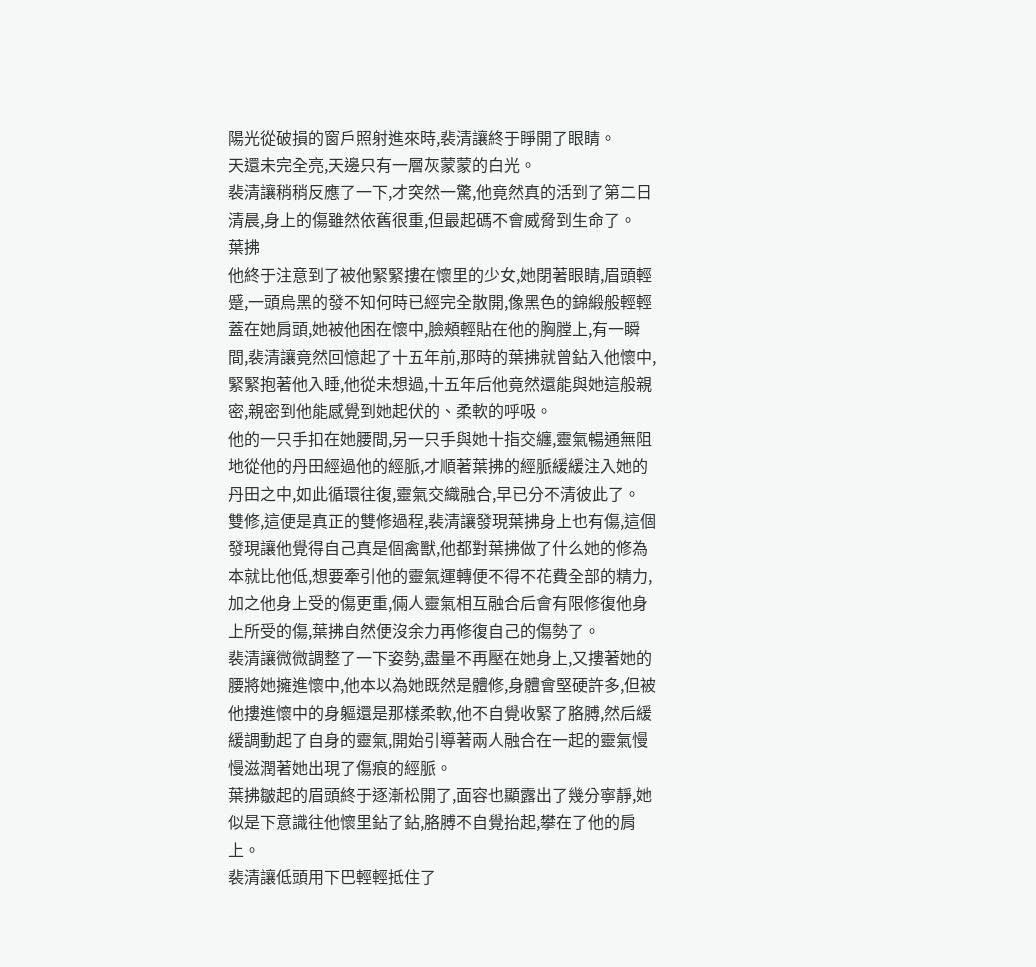陽光從破損的窗戶照射進來時,裴清讓終于睜開了眼睛。
天還未完全亮,天邊只有一層灰蒙蒙的白光。
裴清讓稍稍反應了一下,才突然一驚,他竟然真的活到了第二日清晨,身上的傷雖然依舊很重,但最起碼不會威脅到生命了。
葉拂
他終于注意到了被他緊緊摟在懷里的少女,她閉著眼睛,眉頭輕蹙,一頭烏黑的發不知何時已經完全散開,像黑色的錦緞般輕輕蓋在她肩頭,她被他困在懷中,臉頰輕貼在他的胸膛上,有一瞬間,裴清讓竟然回憶起了十五年前,那時的葉拂就曾鉆入他懷中,緊緊抱著他入睡,他從未想過,十五年后他竟然還能與她這般親密,親密到他能感覺到她起伏的、柔軟的呼吸。
他的一只手扣在她腰間,另一只手與她十指交纏,靈氣暢通無阻地從他的丹田經過他的經脈,才順著葉拂的經脈緩緩注入她的丹田之中,如此循環往復,靈氣交織融合,早已分不清彼此了。
雙修,這便是真正的雙修過程,裴清讓發現葉拂身上也有傷,這個發現讓他覺得自己真是個禽獸,他都對葉拂做了什么她的修為本就比他低,想要牽引他的靈氣運轉便不得不花費全部的精力,加之他身上受的傷更重,倆人靈氣相互融合后會有限修復他身上所受的傷,葉拂自然便沒余力再修復自己的傷勢了。
裴清讓微微調整了一下姿勢,盡量不再壓在她身上,又摟著她的腰將她擁進懷中,他本以為她既然是體修,身體會堅硬許多,但被他摟進懷中的身軀還是那樣柔軟,他不自覺收緊了胳膊,然后緩緩調動起了自身的靈氣,開始引導著兩人融合在一起的靈氣慢慢滋潤著她出現了傷痕的經脈。
葉拂皺起的眉頭終于逐漸松開了,面容也顯露出了幾分寧靜,她似是下意識往他懷里鉆了鉆,胳膊不自覺抬起,攀在了他的肩上。
裴清讓低頭用下巴輕輕抵住了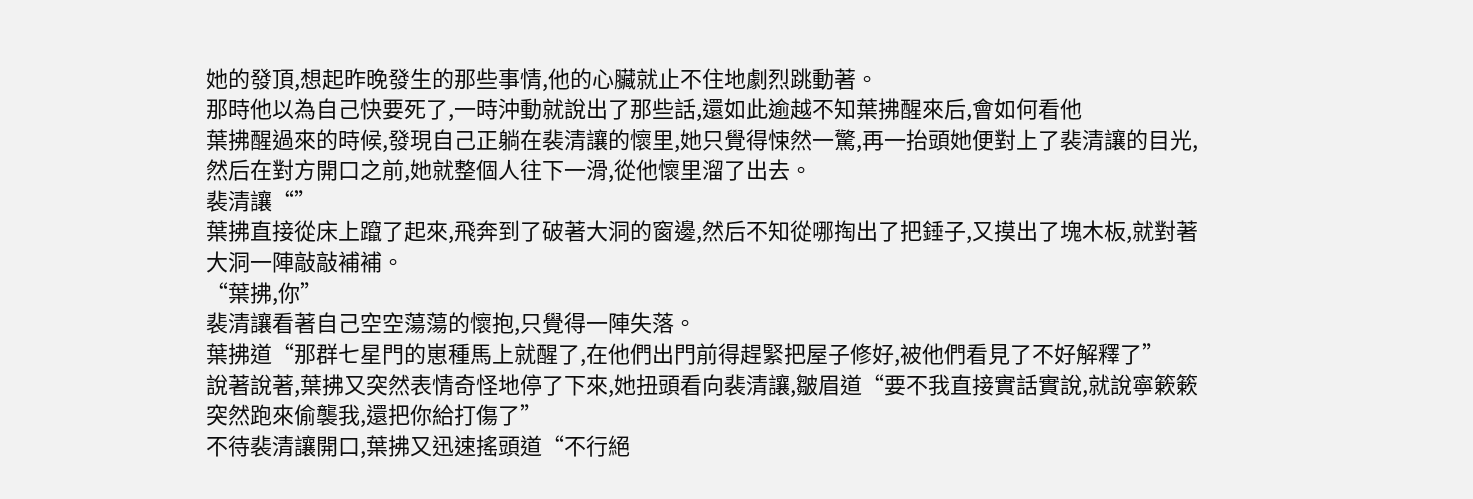她的發頂,想起昨晚發生的那些事情,他的心臟就止不住地劇烈跳動著。
那時他以為自己快要死了,一時沖動就說出了那些話,還如此逾越不知葉拂醒來后,會如何看他
葉拂醒過來的時候,發現自己正躺在裴清讓的懷里,她只覺得悚然一驚,再一抬頭她便對上了裴清讓的目光,然后在對方開口之前,她就整個人往下一滑,從他懷里溜了出去。
裴清讓“”
葉拂直接從床上躥了起來,飛奔到了破著大洞的窗邊,然后不知從哪掏出了把錘子,又摸出了塊木板,就對著大洞一陣敲敲補補。
“葉拂,你”
裴清讓看著自己空空蕩蕩的懷抱,只覺得一陣失落。
葉拂道“那群七星門的崽種馬上就醒了,在他們出門前得趕緊把屋子修好,被他們看見了不好解釋了”
說著說著,葉拂又突然表情奇怪地停了下來,她扭頭看向裴清讓,皺眉道“要不我直接實話實說,就說寧簌簌突然跑來偷襲我,還把你給打傷了”
不待裴清讓開口,葉拂又迅速搖頭道“不行絕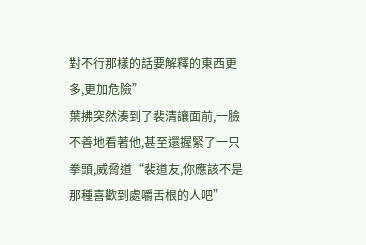對不行那樣的話要解釋的東西更多,更加危險”
葉拂突然湊到了裴清讓面前,一臉不善地看著他,甚至還握緊了一只拳頭,威脅道“裴道友,你應該不是那種喜歡到處嚼舌根的人吧”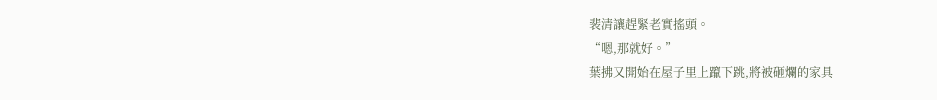裴清讓趕緊老實搖頭。
“嗯,那就好。”
葉拂又開始在屋子里上躥下跳,將被砸爛的家具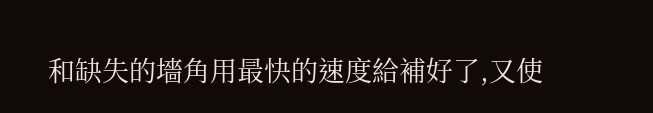和缺失的墻角用最快的速度給補好了,又使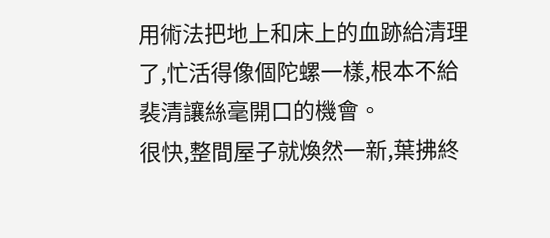用術法把地上和床上的血跡給清理了,忙活得像個陀螺一樣,根本不給裴清讓絲毫開口的機會。
很快,整間屋子就煥然一新,葉拂終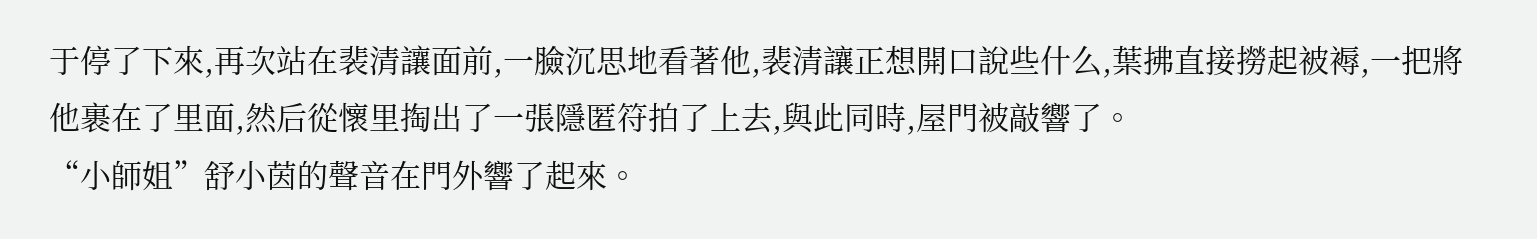于停了下來,再次站在裴清讓面前,一臉沉思地看著他,裴清讓正想開口說些什么,葉拂直接撈起被褥,一把將他裹在了里面,然后從懷里掏出了一張隱匿符拍了上去,與此同時,屋門被敲響了。
“小師姐”舒小茵的聲音在門外響了起來。